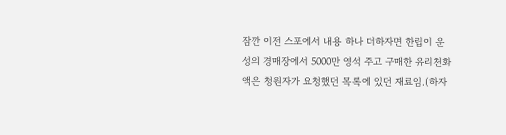잠깐 이전 스포에서 내용 하나 더하자면 한립이 운성의 경매장에서 5000만 영석 주고 구매한 유리천화액은 청원자가 요청했던 목록에 있던 재료임.(하자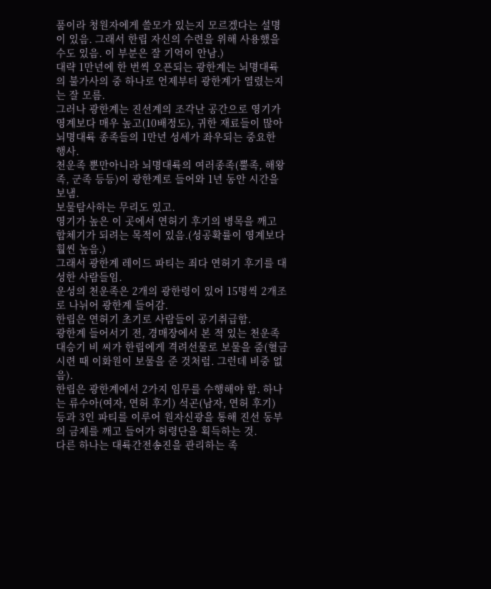품이라 청원자에게 쓸모가 있는지 모르겠다는 설명이 있음. 그래서 한립 자신의 수련을 위해 사용했을 수도 있음. 이 부분은 잘 기억이 안남.)
대략 1만년에 한 번씩 오픈되는 광한계는 뇌명대륙의 불가사의 중 하나로 언제부터 광한계가 열렸는지는 잘 모름.
그러나 광한계는 진선계의 조각난 공간으로 영기가 영계보다 매우 높고(10배정도), 귀한 재료들이 많아 뇌명대륙 종족들의 1만년 성세가 좌우되는 중요한 행사.
천운족 뿐만아니라 뇌명대륙의 여러종족(뿔족, 해왕족, 군족 등등)이 광한계로 들어와 1년 동안 시간을 보냄.
보물탐사하는 무리도 있고.
영기가 높은 이 곳에서 연허기 후기의 병목을 깨고 합체기가 되려는 목적이 있음.(성공확률이 영계보다 훨씬 높음.)
그래서 광한계 레이드 파티는 죄다 연허기 후기를 대성한 사람들임.
운성의 천운족은 2개의 광한령이 있어 15명씩 2개조로 나뉘어 광한계 들어감.
한립은 연허기 초기로 사람들이 공기취급함.
광한계 들어서기 전, 경매장에서 본 적 있는 천운족 대승기 비 씨가 한립에게 격려선물로 보물을 줌(혈금시련 때 이화원이 보물을 준 것처럼. 그런데 비중 없음).
한립은 광한계에서 2가지 임무를 수행해야 함. 하나는 류수아(여자, 연허 후기) 석곤(남자, 연허 후기) 등과 3인 파티를 이루어 원자신광을 통해 진선 동부의 금제를 깨고 들어가 허령단을 획득하는 것.
다른 하나는 대륙간전송진을 관리하는 족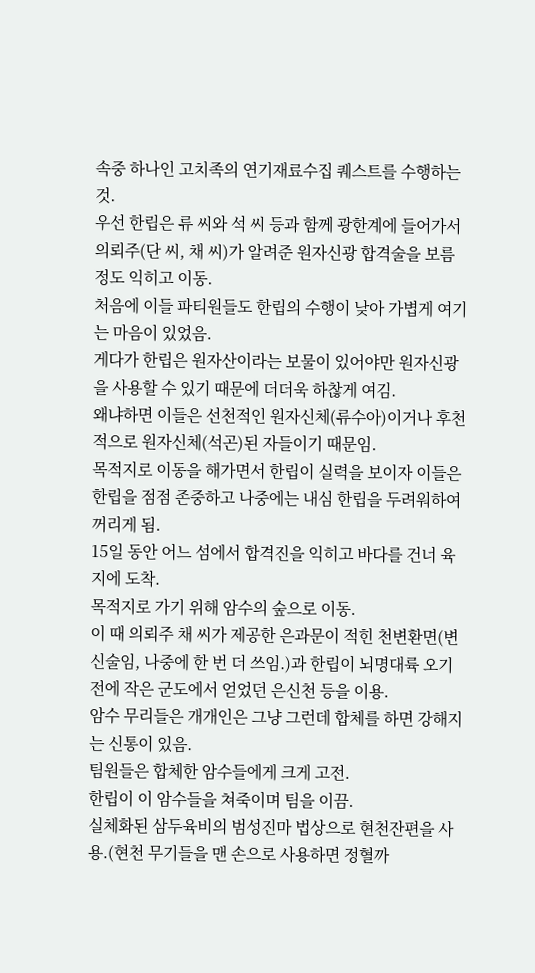속중 하나인 고치족의 연기재료수집 퀘스트를 수행하는 것.
우선 한립은 류 씨와 석 씨 등과 함께 광한계에 들어가서 의뢰주(단 씨, 채 씨)가 알려준 원자신광 합격술을 보름 정도 익히고 이동.
처음에 이들 파티원들도 한립의 수행이 낮아 가볍게 여기는 마음이 있었음.
게다가 한립은 원자산이라는 보물이 있어야만 원자신광을 사용할 수 있기 때문에 더더욱 하찮게 여김.
왜냐하면 이들은 선천적인 원자신체(류수아)이거나 후천적으로 원자신체(석곤)된 자들이기 때문임.
목적지로 이동을 해가면서 한립이 실력을 보이자 이들은 한립을 점점 존중하고 나중에는 내심 한립을 두려워하여 꺼리게 됨.
15일 동안 어느 섬에서 합격진을 익히고 바다를 건너 육지에 도착.
목적지로 가기 위해 암수의 숲으로 이동.
이 때 의뢰주 채 씨가 제공한 은과문이 적힌 천변환면(변신술임, 나중에 한 번 더 쓰임.)과 한립이 뇌명대륙 오기 전에 작은 군도에서 얻었던 은신천 등을 이용.
암수 무리들은 개개인은 그냥 그런데 합체를 하면 강해지는 신통이 있음.
팀원들은 합체한 암수들에게 크게 고전.
한립이 이 암수들을 쳐죽이며 팀을 이끔.
실체화된 삼두육비의 범성진마 법상으로 현천잔편을 사용.(현천 무기들을 맨 손으로 사용하면 정혈까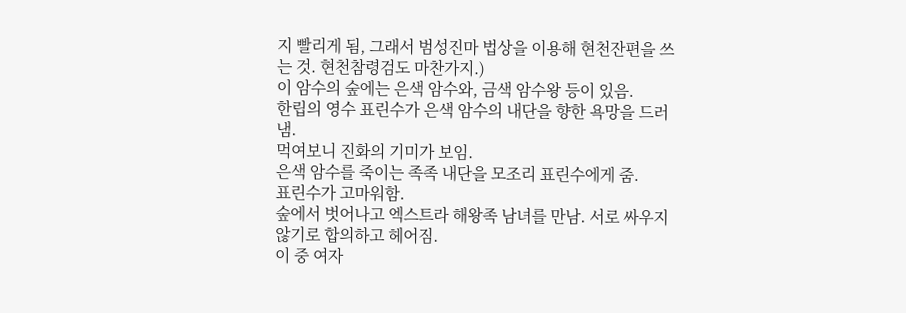지 빨리게 됨, 그래서 범성진마 법상을 이용해 현천잔편을 쓰는 것. 현천참령검도 마찬가지.)
이 암수의 숲에는 은색 암수와, 금색 암수왕 등이 있음.
한립의 영수 표린수가 은색 암수의 내단을 향한 욕망을 드러냄.
먹여보니 진화의 기미가 보임.
은색 암수를 죽이는 족족 내단을 모조리 표린수에게 줌.
표린수가 고마워함.
숲에서 벗어나고 엑스트라 해왕족 남녀를 만남. 서로 싸우지 않기로 합의하고 헤어짐.
이 중 여자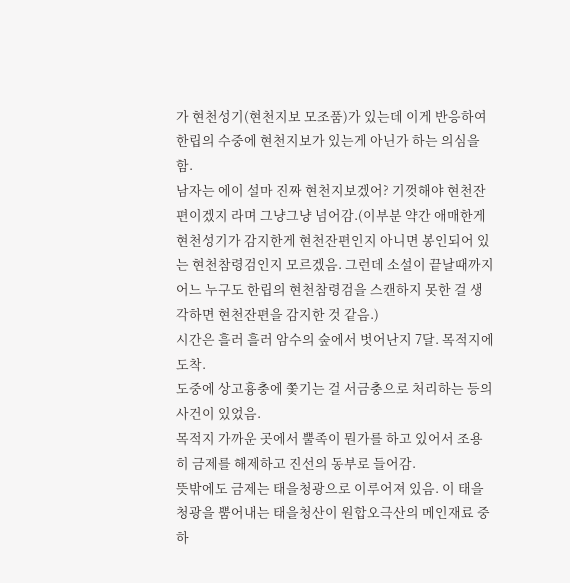가 현천성기(현천지보 모조품)가 있는데 이게 반응하여 한립의 수중에 현천지보가 있는게 아닌가 하는 의심을 함.
남자는 에이 설마 진짜 현천지보겠어? 기껏해야 현천잔편이겠지 라며 그냥그냥 넘어감.(이부분 약간 애매한게 현천성기가 감지한게 현천잔편인지 아니면 봉인되어 있는 현천참령검인지 모르겠음. 그런데 소설이 끝날때까지 어느 누구도 한립의 현천참령검을 스캔하지 못한 걸 생각하면 현천잔편을 감지한 것 같음.)
시간은 흘러 흘러 암수의 숲에서 벗어난지 7달. 목적지에 도착.
도중에 상고흉충에 쫓기는 걸 서금충으로 처리하는 등의 사건이 있었음.
목적지 가까운 곳에서 뿔족이 뭔가를 하고 있어서 조용히 금제를 해제하고 진선의 동부로 들어감.
뜻밖에도 금제는 태을청광으로 이루어져 있음. 이 태을청광을 뿜어내는 태을청산이 원합오극산의 메인재료 중 하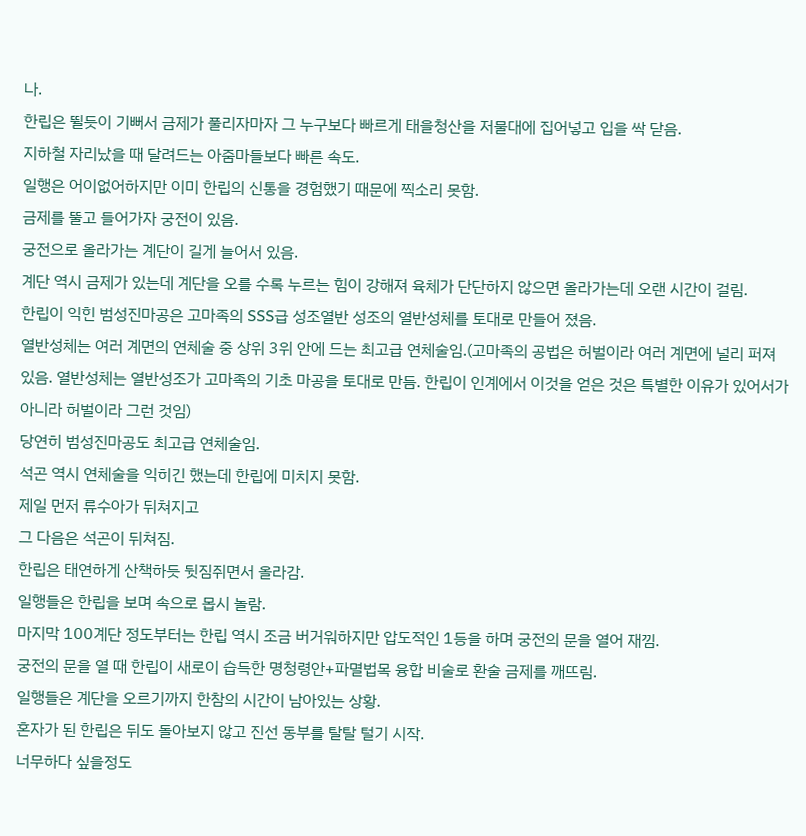나.
한립은 뛸듯이 기뻐서 금제가 풀리자마자 그 누구보다 빠르게 태을청산을 저물대에 집어넣고 입을 싹 닫음.
지하철 자리났을 때 달려드는 아줌마들보다 빠른 속도.
일행은 어이없어하지만 이미 한립의 신통을 경험했기 때문에 찍소리 못함.
금제를 뚤고 들어가자 궁전이 있음.
궁전으로 올라가는 계단이 길게 늘어서 있음.
계단 역시 금제가 있는데 계단을 오를 수록 누르는 힘이 강해져 육체가 단단하지 않으면 올라가는데 오랜 시간이 걸림.
한립이 익힌 범성진마공은 고마족의 SSS급 성조열반 성조의 열반성체를 토대로 만들어 졌음.
열반성체는 여러 계면의 연체술 중 상위 3위 안에 드는 최고급 연체술임.(고마족의 공법은 허벌이라 여러 계면에 널리 퍼져 있음. 열반성체는 열반성조가 고마족의 기초 마공을 토대로 만듬. 한립이 인계에서 이것을 얻은 것은 특별한 이유가 있어서가 아니라 허벌이라 그런 것임)
당연히 범성진마공도 최고급 연체술임.
석곤 역시 연체술을 익히긴 했는데 한립에 미치지 못함.
제일 먼저 류수아가 뒤쳐지고
그 다음은 석곤이 뒤쳐짐.
한립은 태연하게 산책하듯 뒷짐쥐면서 올라감.
일행들은 한립을 보며 속으로 몹시 놀람.
마지막 100계단 정도부터는 한립 역시 조금 버거워하지만 압도적인 1등을 하며 궁전의 문을 열어 재낌.
궁전의 문을 열 때 한립이 새로이 습득한 명청령안+파멸법목 융합 비술로 환술 금제를 깨뜨림.
일행들은 계단을 오르기까지 한참의 시간이 남아있는 상황.
혼자가 된 한립은 뒤도 돌아보지 않고 진선 동부를 탈탈 털기 시작.
너무하다 싶을정도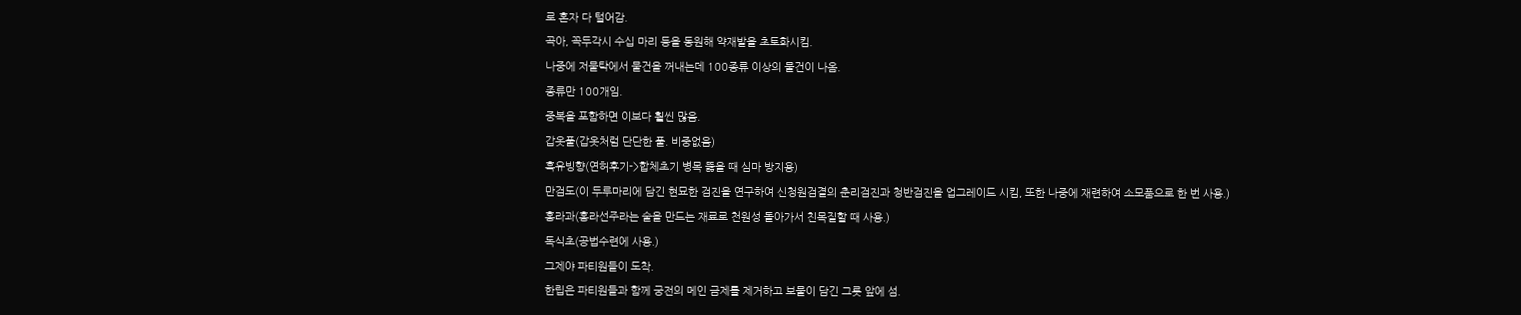로 혼자 다 털어감.
곡아, 꼭두각시 수십 마리 등을 동원해 약재밭을 초토화시킴.
나중에 저물탁에서 물건을 꺼내는데 100종류 이상의 물건이 나옴.
종류만 100개임.
중복을 포함하면 이보다 훨씬 많음.
갑옷풀(갑옷처럼 단단한 풀. 비중없음)
흑유빙향(연허후기->합체초기 병목 뚫을 때 심마 방지용)
만검도(이 두루마리에 담긴 현묘한 검진을 연구하여 신청원검결의 춘리검진과 청반검진을 업그레이드 시킴, 또한 나중에 재련하여 소모품으로 한 번 사용.)
홍라과(홍라선주라는 술을 만드는 재료로 천원성 돌아가서 친목질할 때 사용.)
독식초(공법수련에 사용.)
그제야 파티원들이 도착.
한립은 파티원들과 함께 궁전의 메인 금제를 제거하고 보물이 담긴 그릇 앞에 섬.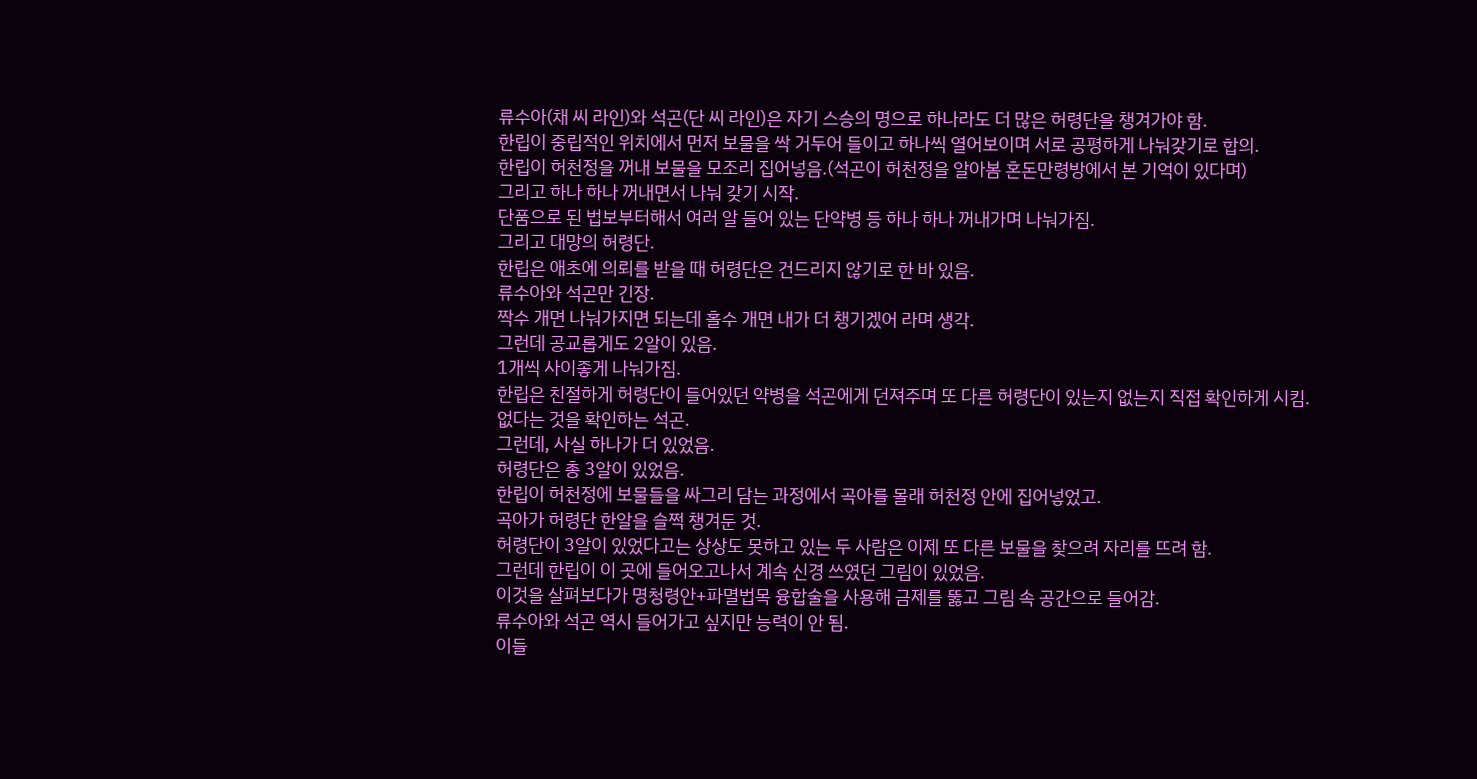류수아(채 씨 라인)와 석곤(단 씨 라인)은 자기 스승의 명으로 하나라도 더 많은 허령단을 챙겨가야 함.
한립이 중립적인 위치에서 먼저 보물을 싹 거두어 들이고 하나씩 열어보이며 서로 공평하게 나눠갖기로 합의.
한립이 허천정을 꺼내 보물을 모조리 집어넣음.(석곤이 허천정을 알아봄 혼돈만령방에서 본 기억이 있다며)
그리고 하나 하나 꺼내면서 나눠 갖기 시작.
단품으로 된 법보부터해서 여러 알 들어 있는 단약병 등 하나 하나 꺼내가며 나눠가짐.
그리고 대망의 허령단.
한립은 애초에 의뢰를 받을 때 허령단은 건드리지 않기로 한 바 있음.
류수아와 석곤만 긴장.
짝수 개면 나눠가지면 되는데 홀수 개면 내가 더 챙기겠어 라며 생각.
그런데 공교롭게도 2알이 있음.
1개씩 사이좋게 나눠가짐.
한립은 친절하게 허령단이 들어있던 약병을 석곤에게 던져주며 또 다른 허령단이 있는지 없는지 직접 확인하게 시킴.
없다는 것을 확인하는 석곤.
그런데, 사실 하나가 더 있었음.
허령단은 총 3알이 있었음.
한립이 허천정에 보물들을 싸그리 담는 과정에서 곡아를 몰래 허천정 안에 집어넣었고.
곡아가 허령단 한알을 슬쩍 챙겨둔 것.
허령단이 3알이 있었다고는 상상도 못하고 있는 두 사람은 이제 또 다른 보물을 찾으려 자리를 뜨려 함.
그런데 한립이 이 곳에 들어오고나서 계속 신경 쓰였던 그림이 있었음.
이것을 살펴보다가 명청령안+파멸법목 융합술을 사용해 금제를 뚫고 그림 속 공간으로 들어감.
류수아와 석곤 역시 들어가고 싶지만 능력이 안 됨.
이들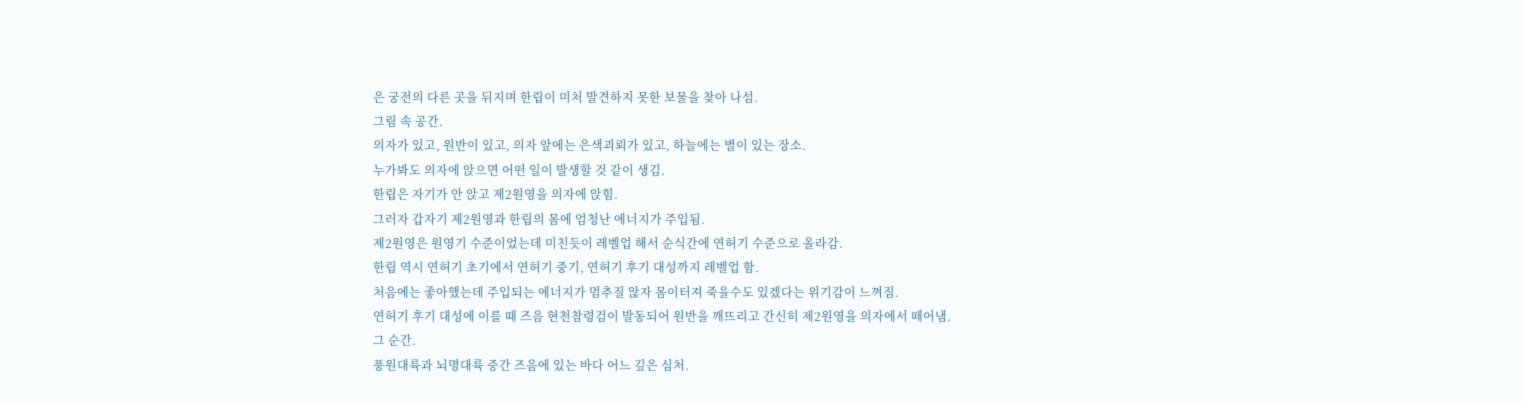은 궁전의 다른 곳을 뒤지며 한립이 미처 발견하지 못한 보물을 찾아 나섬.
그림 속 공간.
의자가 있고, 원반이 있고, 의자 앞에는 은색괴뢰가 있고, 하늘에는 별이 있는 장소.
누가봐도 의자에 앉으면 어떤 일이 발생할 것 같이 생김.
한립은 자기가 안 앉고 제2원영을 의자에 앉힘.
그러자 갑자기 제2원영과 한립의 몸에 엄청난 에너지가 주입됨.
제2원영은 원영기 수준이었는데 미친듯이 레벨업 해서 순식간에 연허기 수준으로 올라감.
한립 역시 연허기 초기에서 연허기 중기, 연허기 후기 대성까지 레벨업 함.
처음에는 좋아했는데 주입되는 에너지가 멈추질 않자 몸이터져 죽을수도 있겠다는 위기감이 느껴짐.
연허기 후기 대성에 이를 때 즈음 현천참령검이 발동되어 원반을 깨뜨리고 간신히 제2원영을 의자에서 떼어냄.
그 순간.
풍원대륙과 뇌명대륙 중간 즈음에 있는 바다 어느 깊은 심처.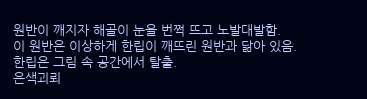원반이 깨지자 해골이 눈을 번쩍 뜨고 노발대발함.
이 원반은 이상하게 한립이 깨뜨린 원반과 닮아 있음.
한립은 그림 속 공간에서 탈출.
은색괴뢰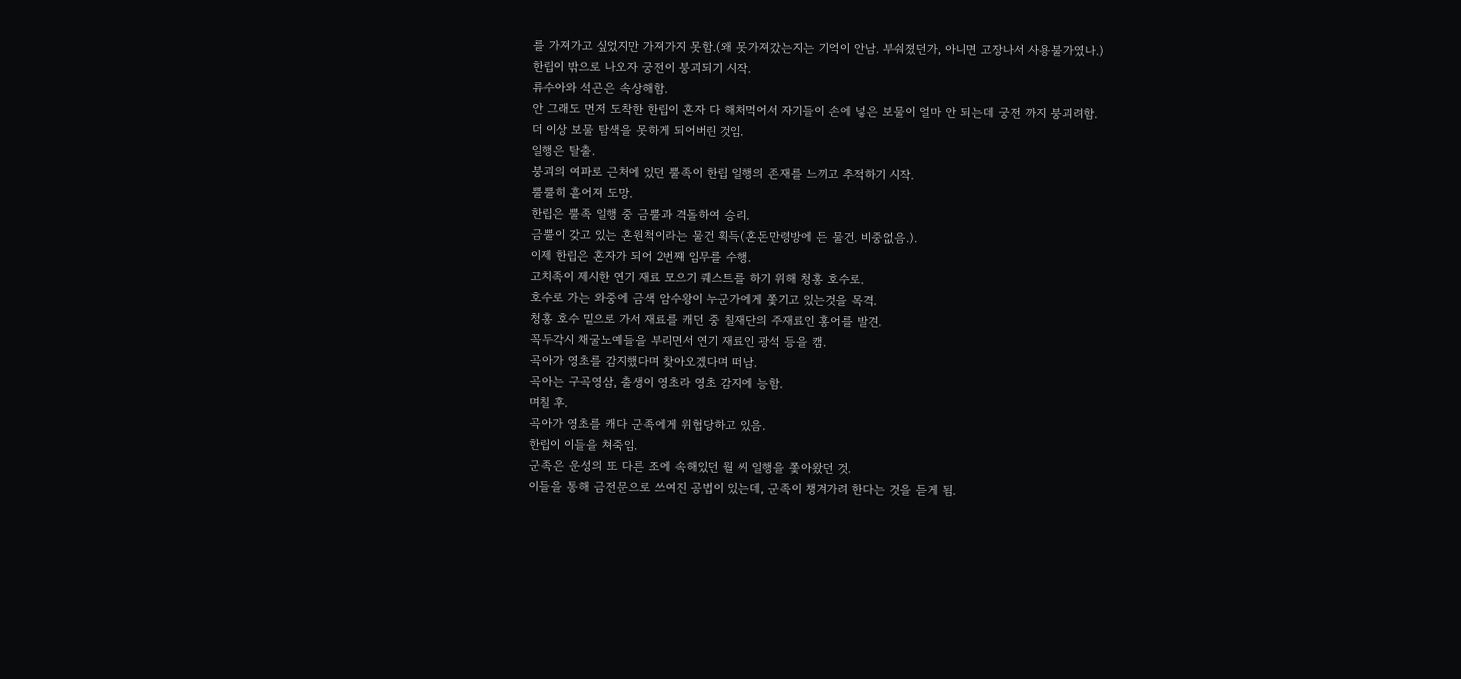를 가져가고 싶었지만 가져가지 못함.(왜 못가져갔는지는 기억이 안남. 부숴졌던가, 아니면 고장나서 사용불가였나.)
한립이 밖으로 나오자 궁전이 붕괴되기 시작.
류수아와 석곤은 속상해함.
안 그래도 먼저 도착한 한립이 혼자 다 해처먹어서 자기들이 손에 넣은 보물이 얼마 안 되는데 궁전 까지 붕괴려함.
더 이상 보물 탐색을 못하게 되어버린 것임.
일행은 탈출.
붕괴의 여파로 근처에 있던 뿔족이 한립 일행의 존재를 느끼고 추적하기 시작.
뿔뿔히 흩어져 도망.
한립은 뿔족 일행 중 금뿔과 격돌하여 승리.
금뿔이 갖고 있는 혼원척이라는 물건 획득(혼돈만령방에 든 물건. 비중없음.).
이제 한립은 혼자가 되어 2번쨰 임무를 수행.
고치족이 제시한 연기 재료 모으기 퀘스트를 하기 위해 청홍 호수로.
호수로 가는 와중에 금색 암수왕이 누군가에게 쫓기고 있는것을 목격.
청홍 호수 밑으로 가서 재료를 캐던 중 칠재단의 주재료인 홍어를 발견.
꼭두각시 채굴노예들을 부리면서 연기 재료인 광석 등을 캠.
곡아가 영초를 감지했다며 찾아오겠다며 떠남.
곡아는 구곡영삼, 출생이 영초라 영초 감지에 능함.
며칠 후.
곡아가 영초를 캐다 군족에게 위협당하고 있음.
한립이 이들을 쳐죽임.
군족은 운성의 또 다른 조에 속해있던 월 씨 일행을 쫓아왔던 것.
이들을 통해 금전문으로 쓰여진 공법이 있는데, 군족이 챙겨가려 한다는 것을 듣게 됨.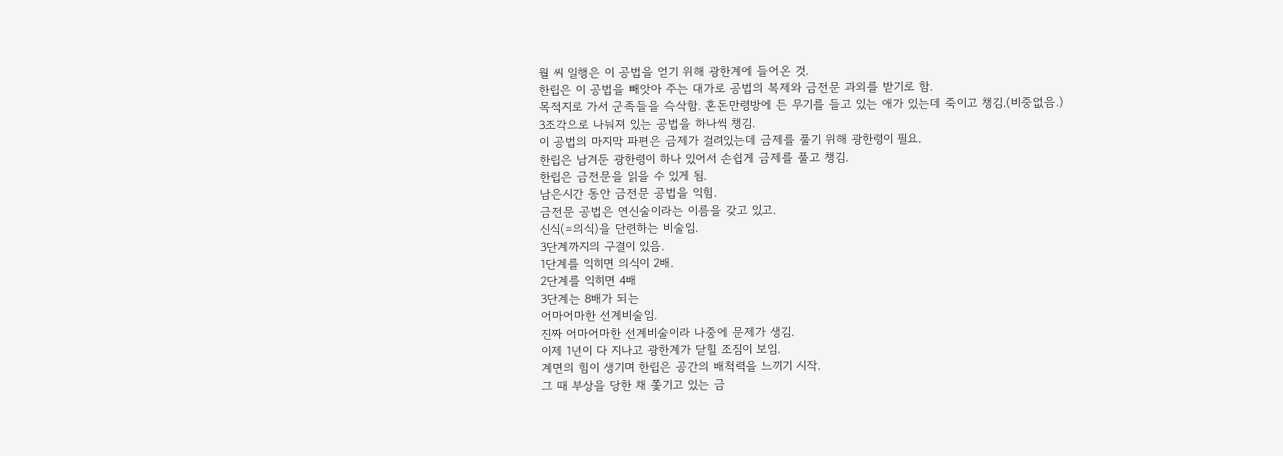월 씨 일행은 이 공법을 얻기 위해 광한계에 들어온 것.
한립은 이 공법을 빼앗아 주는 대가로 공법의 복제와 금전문 과외를 받기로 함.
목적지로 가서 군족들을 슥삭함. 혼돈만령방에 든 무기를 들고 있는 애가 있는데 죽이고 챙김.(비중없음.)
3조각으로 나눠져 있는 공법을 하나씩 챙김.
이 공법의 마지막 파편은 금제가 걸려있는데 금제를 풀기 위해 광한령이 필요.
한립은 남겨둔 광한령이 하나 있어서 손쉽게 금제를 풀고 챙김.
한립은 금전문을 읽을 수 있게 됨.
남은시간 동안 금전문 공법을 익힘.
금전문 공법은 연신술이라는 이름을 갖고 있고.
신식(=의식)을 단련하는 비술임.
3단계까지의 구결이 있음.
1단계를 익히면 의식이 2배.
2단계를 익히면 4배
3단계는 8배가 되는
어마어마한 선계비술임.
진짜 어마어마한 선계비술이라 나중에 문제가 생김.
이제 1년이 다 지나고 광한계가 닫힐 조짐이 보임.
계면의 힘이 생기며 한립은 공간의 배척력을 느끼기 시작.
그 때 부상을 당한 채 쫓기고 있는 금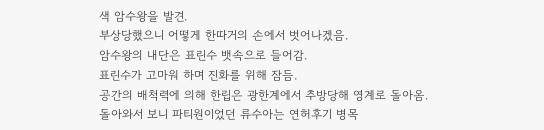색 암수왕을 발견.
부상당했으니 어떻게 한따거의 손에서 벗어나겠음.
암수왕의 내단은 표린수 뱃속으로 들어감.
표린수가 고마워 하며 진화를 위해 잠듬.
공간의 배척력에 의해 한립은 광한계에서 추방당해 영계로 돌아옴.
돌아와서 보니 파티원이었던 류수아는 연허후기 병목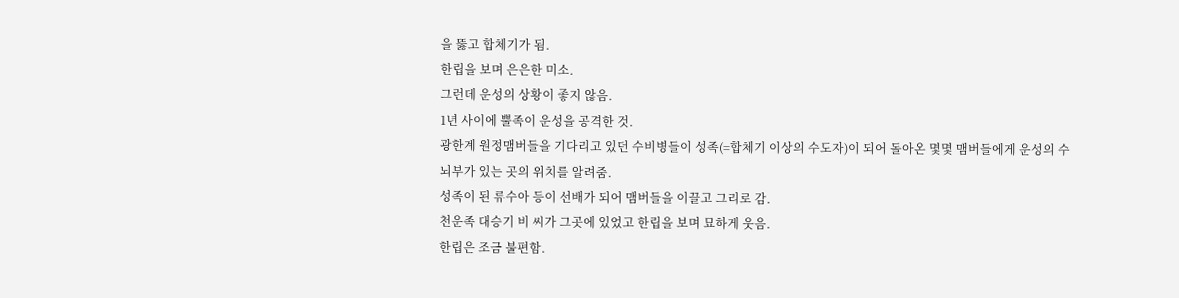을 뚫고 합체기가 됨.
한립을 보며 은은한 미소.
그런데 운성의 상황이 좋지 않음.
1년 사이에 뿔족이 운성을 공격한 것.
광한계 원정맴버들을 기다리고 있던 수비병들이 성족(=합체기 이상의 수도자)이 되어 돌아온 몇몇 맴버들에게 운성의 수뇌부가 있는 곳의 위치를 알려줌.
성족이 된 류수아 등이 선배가 되어 맴버들을 이끌고 그리로 감.
천운족 대승기 비 씨가 그곳에 있었고 한립을 보며 묘하게 웃음.
한립은 조금 불편함.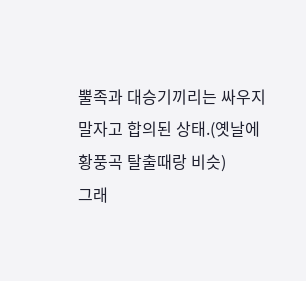뿔족과 대승기끼리는 싸우지 말자고 합의된 상태.(옛날에 황풍곡 탈출때랑 비슷)
그래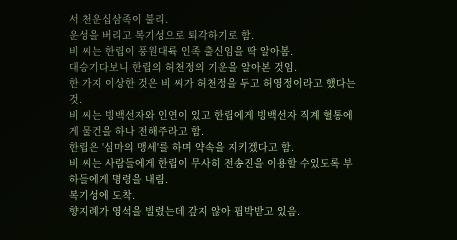서 천운십삼족이 불리.
운성을 버리고 복기성으로 퇴각하기로 함.
비 씨는 한립이 풍원대륙 인족 출신임을 딱 알아봄.
대승기다보니 한립의 허천정의 기운을 알아본 것임.
한 가지 이상한 것은 비 씨가 허천정을 두고 허영정이라고 했다는 것.
비 씨는 빙백선자와 인연이 있고 한립에게 빙백선자 직계 혈통에게 물건을 하나 전해주라고 함.
한립은 '심마의 맹세'를 하며 약속을 지키겠다고 함.
비 씨는 사람들에게 한립이 무사히 전송진을 이용할 수있도록 부하들에게 명령을 내림.
복기성에 도착.
향지례가 영석을 빌렸는데 갚지 않아 핍박받고 있음.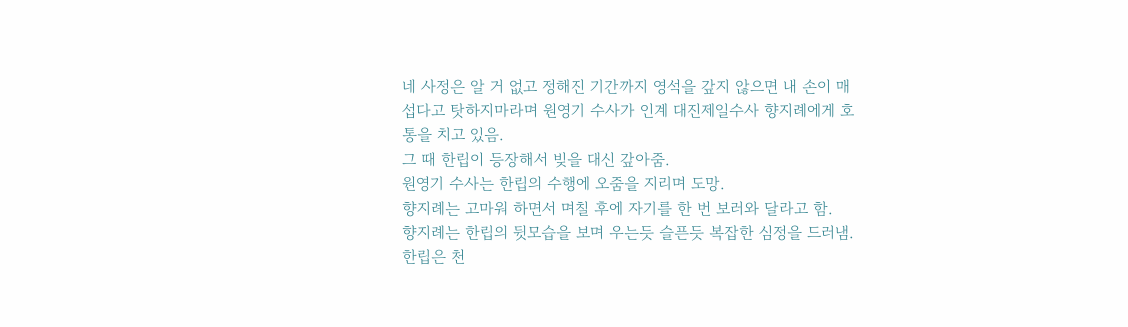네 사정은 알 거 없고 정해진 기간까지 영석을 갚지 않으면 내 손이 매섭다고 탓하지마라며 원영기 수사가 인계 대진제일수사 향지례에게 호통을 치고 있음.
그 때 한립이 등장해서 빚을 대신 갚아줌.
원영기 수사는 한립의 수행에 오줌을 지리며 도망.
향지례는 고마워 하면서 며칠 후에 자기를 한 번 보러와 달라고 함.
향지례는 한립의 뒷모습을 보며 우는듯 슬픈듯 복잡한 심정을 드러냄.
한립은 천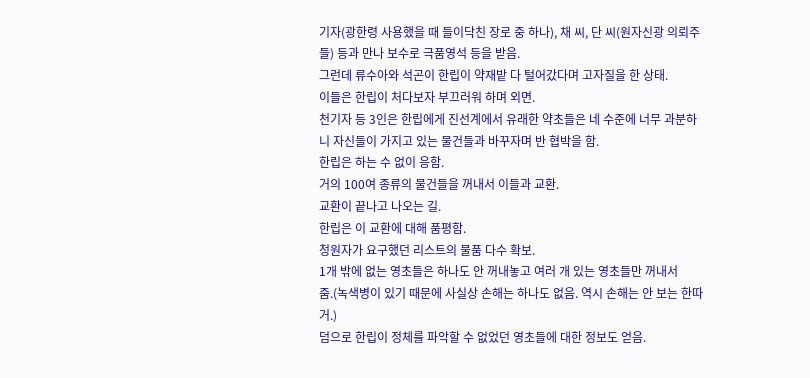기자(광한령 사용했을 때 들이닥친 장로 중 하나), 채 씨, 단 씨(원자신광 의뢰주들) 등과 만나 보수로 극품영석 등을 받음.
그런데 류수아와 석곤이 한립이 약재밭 다 털어갔다며 고자질을 한 상태.
이들은 한립이 처다보자 부끄러워 하며 외면.
천기자 등 3인은 한립에게 진선계에서 유래한 약초들은 네 수준에 너무 과분하니 자신들이 가지고 있는 물건들과 바꾸자며 반 협박을 함.
한립은 하는 수 없이 응함.
거의 100여 종류의 물건들을 꺼내서 이들과 교환.
교환이 끝나고 나오는 길.
한립은 이 교환에 대해 품평함.
청원자가 요구했던 리스트의 물품 다수 확보.
1개 밖에 없는 영초들은 하나도 안 꺼내놓고 여러 개 있는 영초들만 꺼내서 줌.(녹색병이 있기 때문에 사실상 손해는 하나도 없음. 역시 손해는 안 보는 한따거.)
덤으로 한립이 정체를 파악할 수 없었던 영초들에 대한 정보도 얻음.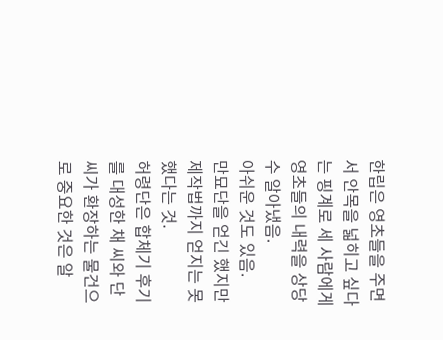한립은 영초들을 주면서 안목을 넓히고 싶다는 핑계로 세 사람에게 영초들의 내력을 상당 수 알아냈음.
아쉬운 것도 있음.
만묘단을 얻긴 했지만 제작법까지 얻지는 못했다는 것.
허령단은 합체기 후기를 대성한 채 씨와 단 씨가 환장하는 물건으로 중요한 것은 알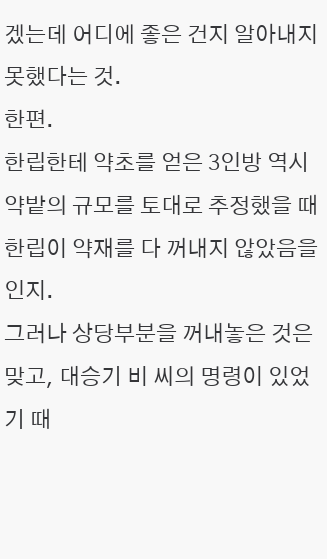겠는데 어디에 좋은 건지 알아내지 못했다는 것.
한편.
한립한테 약초를 얻은 3인방 역시 약밭의 규모를 토대로 추정했을 때 한립이 약재를 다 꺼내지 않았음을 인지.
그러나 상당부분을 꺼내놓은 것은 맞고, 대승기 비 씨의 명령이 있었기 때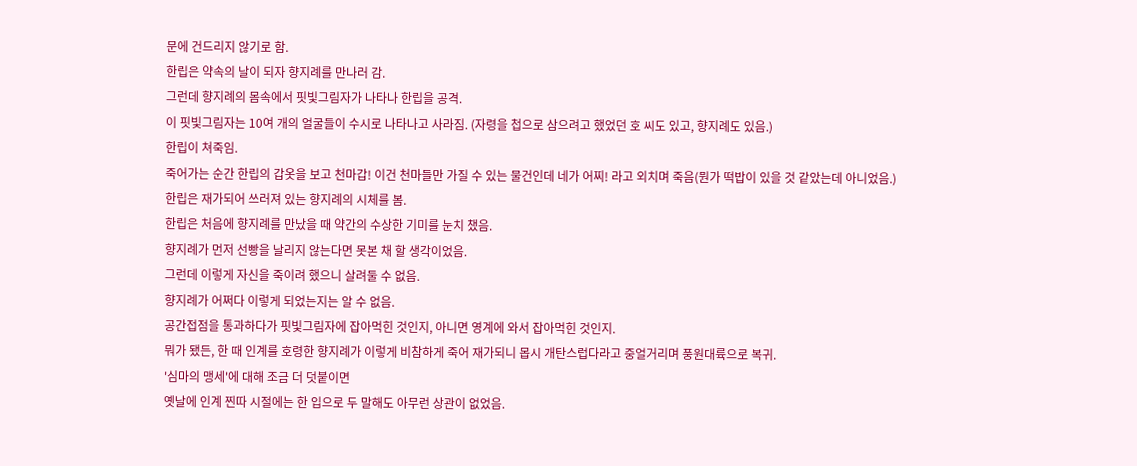문에 건드리지 않기로 함.
한립은 약속의 날이 되자 향지례를 만나러 감.
그런데 향지례의 몸속에서 핏빛그림자가 나타나 한립을 공격.
이 핏빛그림자는 10여 개의 얼굴들이 수시로 나타나고 사라짐. (자령을 첩으로 삼으려고 했었던 호 씨도 있고, 향지례도 있음.)
한립이 쳐죽임.
죽어가는 순간 한립의 갑옷을 보고 천마갑! 이건 천마들만 가질 수 있는 물건인데 네가 어찌! 라고 외치며 죽음(뭔가 떡밥이 있을 것 같았는데 아니었음.)
한립은 재가되어 쓰러져 있는 향지례의 시체를 봄.
한립은 처음에 향지례를 만났을 때 약간의 수상한 기미를 눈치 챘음.
향지례가 먼저 선빵을 날리지 않는다면 못본 채 할 생각이었음.
그런데 이렇게 자신을 죽이려 했으니 살려둘 수 없음.
향지례가 어쩌다 이렇게 되었는지는 알 수 없음.
공간접점을 통과하다가 핏빛그림자에 잡아먹힌 것인지, 아니면 영계에 와서 잡아먹힌 것인지.
뭐가 됐든, 한 때 인계를 호령한 향지례가 이렇게 비참하게 죽어 재가되니 몹시 개탄스럽다라고 중얼거리며 풍원대륙으로 복귀.
'심마의 맹세'에 대해 조금 더 덧붙이면
옛날에 인계 찐따 시절에는 한 입으로 두 말해도 아무런 상관이 없었음.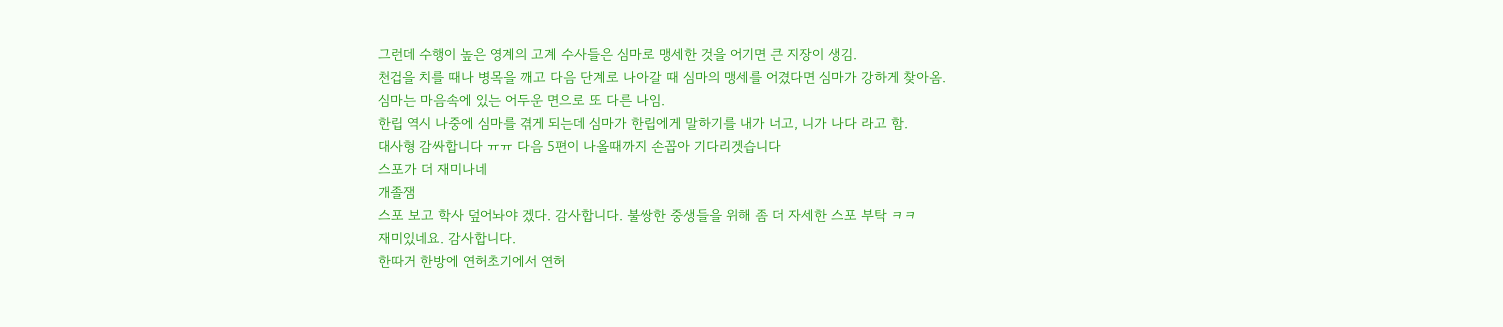그런데 수행이 높은 영계의 고계 수사들은 심마로 맹세한 것을 어기면 큰 지장이 생김.
천겁을 치를 때나 병목을 깨고 다음 단계로 나아갈 때 심마의 맹세를 어겼다면 심마가 강하게 찾아옴.
심마는 마음속에 있는 어두운 면으로 또 다른 나임.
한립 역시 나중에 심마를 겪게 되는데 심마가 한립에게 말하기를 내가 너고, 니가 나다 라고 함.
대사형 감싸합니다 ㅠㅠ 다음 5편이 나올때까지 손꼽아 기다리겟습니다
스포가 더 재미나네
개졸잼
스포 보고 학사 덮어놔야 겠다. 감사합니다. 불쌍한 중생들을 위해 좀 더 자세한 스포 부탁 ㅋㅋ
재미있네요. 감사합니다.
한따거 한방에 연허초기에서 연허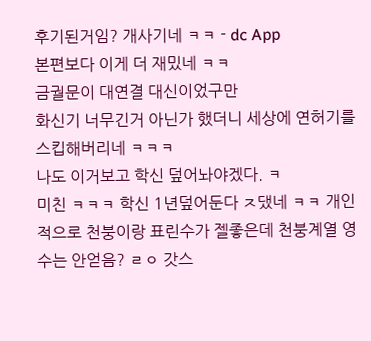후기된거임? 개사기네 ㅋㅋ - dc App
본편보다 이게 더 재밌네 ㅋㅋ
금궐문이 대연결 대신이었구만
화신기 너무긴거 아닌가 했더니 세상에 연허기를 스킵해버리네 ㅋㅋㅋ
나도 이거보고 학신 덮어놔야겠다. ㅋ
미친 ㅋㅋㅋ 학신 1년덮어둔다 ㅈ댔네 ㅋㅋ 개인적으로 천붕이랑 표린수가 젤좋은데 천붕계열 영수는 안얻음? ㄹㅇ 갓스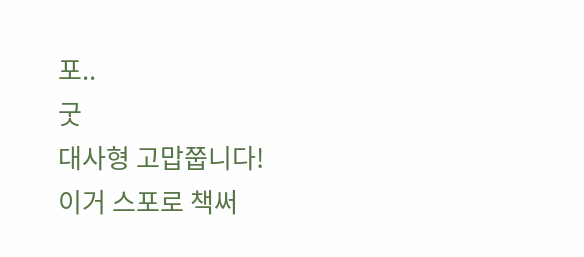포..
굿
대사형 고맙쭙니다!
이거 스포로 책써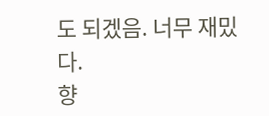도 되겠음. 너무 재밌다.
향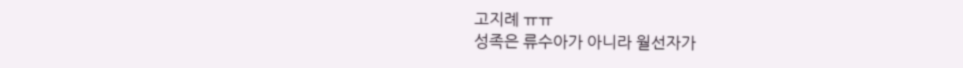고지례 ㅠㅠ
성족은 류수아가 아니라 월선자가